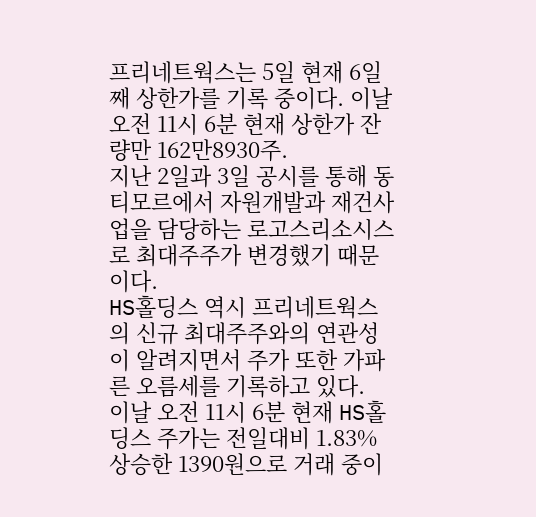프리네트웍스는 5일 현재 6일째 상한가를 기록 중이다. 이날 오전 11시 6분 현재 상한가 잔량만 162만8930주.
지난 2일과 3일 공시를 통해 동티모르에서 자원개발과 재건사업을 담당하는 로고스리소시스로 최대주주가 변경했기 때문이다.
HS홀딩스 역시 프리네트웍스의 신규 최대주주와의 연관성이 알려지면서 주가 또한 가파른 오름세를 기록하고 있다.
이날 오전 11시 6분 현재 HS홀딩스 주가는 전일대비 1.83% 상승한 1390원으로 거래 중이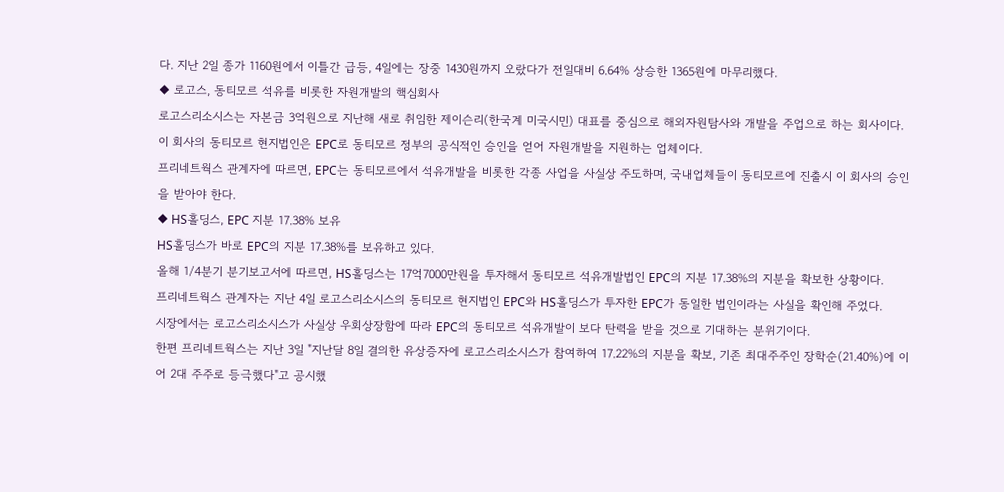다. 지난 2일 종가 1160원에서 이틀간 급등, 4일에는 장중 1430원까지 오랐다가 전일대비 6.64% 상승한 1365원에 마무리했다.
◆ 로고스, 동티모르 석유를 비롯한 자원개발의 핵심회사
로고스리소시스는 자본금 3억원으로 지난해 새로 취임한 제이슨리(한국계 미국시민) 대표를 중심으로 해외자원탐사와 개발을 주업으로 하는 회사이다.
이 회사의 동티모르 현지법인은 EPC로 동티모르 정부의 공식적인 승인을 얻어 자원개발을 지원하는 업체이다.
프리네트웍스 관계자에 따르면, EPC는 동티모르에서 석유개발을 비롯한 각종 사업을 사실상 주도하며, 국내업체들이 동티모르에 진출시 이 회사의 승인을 받아야 한다.
◆ HS홀딩스, EPC 지분 17.38% 보유
HS홀딩스가 바로 EPC의 지분 17.38%를 보유하고 있다.
올해 1/4분기 분기보고서에 따르면, HS홀딩스는 17억7000만원을 투자해서 동티모르 석유개발법인 EPC의 지분 17.38%의 지분을 확보한 상황이다.
프리네트웍스 관계자는 지난 4일 로고스리소시스의 동티모르 현지법인 EPC와 HS홀딩스가 투자한 EPC가 동일한 법인이라는 사실을 확인해 주었다.
시장에서는 로고스리소시스가 사실상 우회상장함에 따라 EPC의 동티모르 석유개발이 보다 탄력을 받을 것으로 기대하는 분위기이다.
한편 프리네트웍스는 지난 3일 "지난달 8일 결의한 유상증자에 로고스리소시스가 참여하여 17.22%의 지분을 확보, 기존 최대주주인 장학순(21.40%)에 이어 2대 주주로 등극했다"고 공시했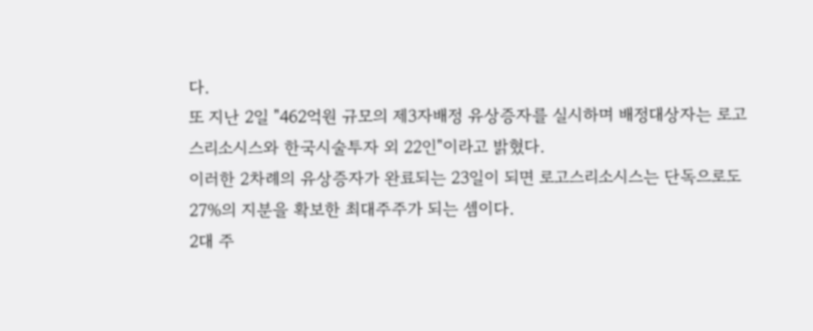다.
또 지난 2일 "462억원 규모의 제3자배정 유상증자를 실시하며 배정대상자는 로고스리소시스와 한국시술투자 외 22인"이라고 밝혔다.
이러한 2차례의 유상증자가 완료되는 23일이 되면 로고스리소시스는 단독으로도 27%의 지분을 확보한 최대주주가 되는 셈이다.
2대 주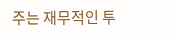주는 재무적인 투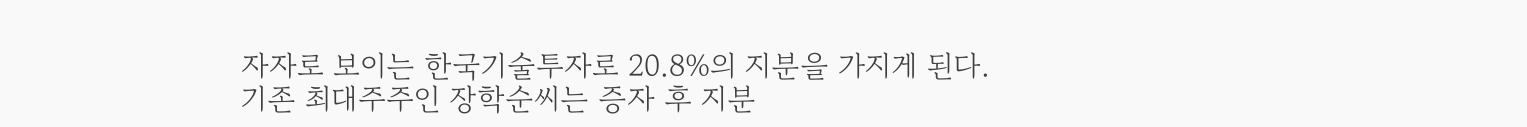자자로 보이는 한국기술투자로 20.8%의 지분을 가지게 된다. 기존 최대주주인 장학순씨는 증자 후 지분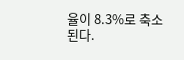율이 8.3%로 축소된다.